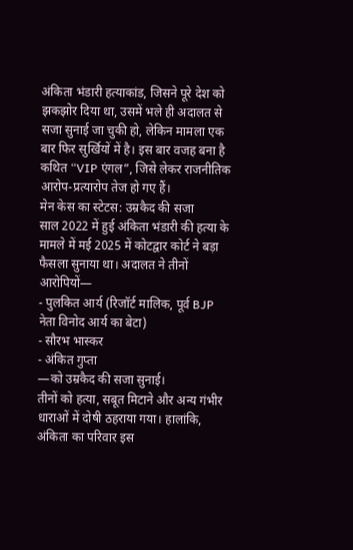अंकिता भंडारी हत्याकांड, जिसने पूरे देश को झकझोर दिया था, उसमें भले ही अदालत से सजा सुनाई जा चुकी हो, लेकिन मामला एक बार फिर सुर्खियों में है। इस बार वजह बना है कथित “VIP एंगल”, जिसे लेकर राजनीतिक आरोप-प्रत्यारोप तेज हो गए हैं।
मेन केस का स्टेटस: उम्रकैद की सजा
साल 2022 में हुई अंकिता भंडारी की हत्या के मामले में मई 2025 में कोटद्वार कोर्ट ने बड़ा फैसला सुनाया था। अदालत ने तीनों आरोपियों—
- पुलकित आर्य (रिजॉर्ट मालिक, पूर्व BJP नेता विनोद आर्य का बेटा)
- सौरभ भास्कर
- अंकित गुप्ता
—को उम्रकैद की सजा सुनाई।
तीनों को हत्या, सबूत मिटाने और अन्य गंभीर धाराओं में दोषी ठहराया गया। हालांकि, अंकिता का परिवार इस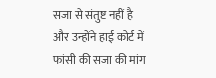सजा से संतुष्ट नहीं है और उन्होंने हाई कोर्ट में फांसी की सजा की मांग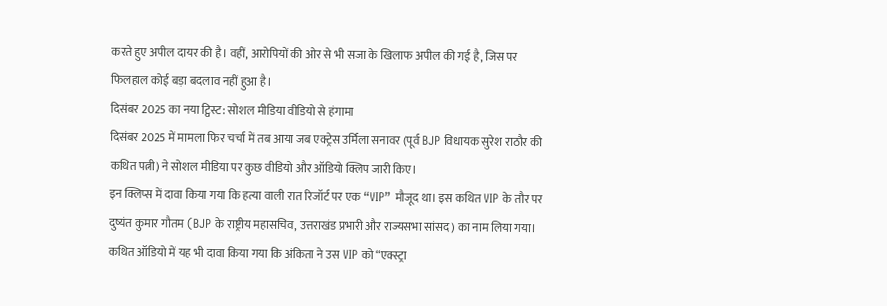करते हुए अपील दायर की है। वहीं, आरोपियों की ओर से भी सजा के खिलाफ अपील की गई है, जिस पर फिलहाल कोई बड़ा बदलाव नहीं हुआ है।
दिसंबर 2025 का नया ट्विस्ट: सोशल मीडिया वीडियो से हंगामा
दिसंबर 2025 में मामला फिर चर्चा में तब आया जब एक्ट्रेस उर्मिला सनावर (पूर्व BJP विधायक सुरेश राठौर की कथित पत्नी) ने सोशल मीडिया पर कुछ वीडियो और ऑडियो क्लिप जारी किए।
इन क्लिप्स में दावा किया गया कि हत्या वाली रात रिजॉर्ट पर एक “VIP” मौजूद था। इस कथित VIP के तौर पर दुष्यंत कुमार गौतम (BJP के राष्ट्रीय महासचिव, उत्तराखंड प्रभारी और राज्यसभा सांसद) का नाम लिया गया।
कथित ऑडियो में यह भी दावा किया गया कि अंकिता ने उस VIP को “एक्स्ट्रा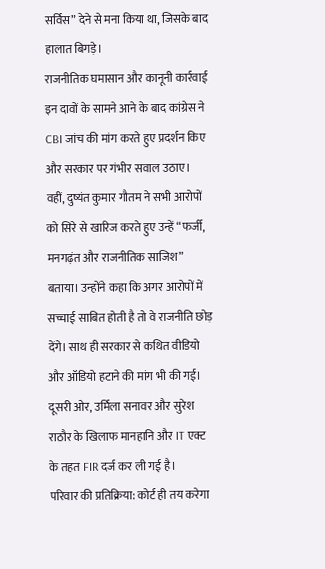सर्विस” देने से मना किया था, जिसके बाद हालात बिगड़े।
राजनीतिक घमासान और कानूनी कार्रवाई
इन दावों के सामने आने के बाद कांग्रेस ने CBI जांच की मांग करते हुए प्रदर्शन किए और सरकार पर गंभीर सवाल उठाए।
वहीं, दुष्यंत कुमार गौतम ने सभी आरोपों को सिरे से खारिज करते हुए उन्हें “फर्जी, मनगढ़ंत और राजनीतिक साजिश” बताया। उन्होंने कहा कि अगर आरोपों में सच्चाई साबित होती है तो वे राजनीति छोड़ देंगे। साथ ही सरकार से कथित वीडियो और ऑडियो हटाने की मांग भी की गई।
दूसरी ओर, उर्मिला सनावर और सुरेश राठौर के खिलाफ मानहानि और IT एक्ट के तहत FIR दर्ज कर ली गई है।
परिवार की प्रतिक्रिया: कोर्ट ही तय करेगा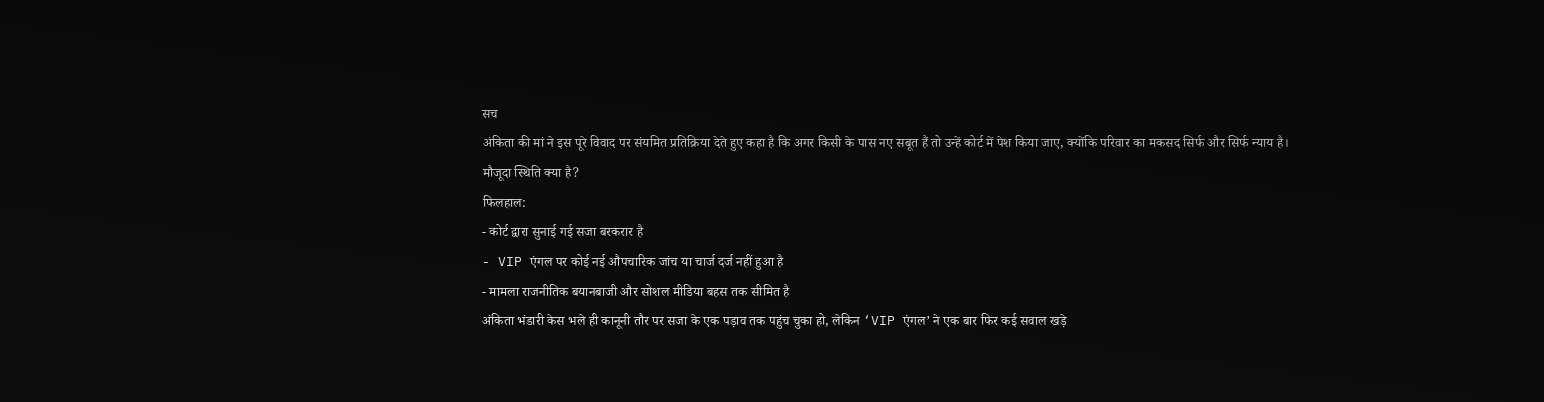सच
अंकिता की मां ने इस पूरे विवाद पर संयमित प्रतिक्रिया देते हुए कहा है कि अगर किसी के पास नए सबूत हैं तो उन्हें कोर्ट में पेश किया जाए, क्योंकि परिवार का मकसद सिर्फ और सिर्फ न्याय है।
मौजूदा स्थिति क्या है?
फिलहाल:
- कोर्ट द्वारा सुनाई गई सजा बरकरार है
- VIP एंगल पर कोई नई औपचारिक जांच या चार्ज दर्ज नहीं हुआ है
- मामला राजनीतिक बयानबाजी और सोशल मीडिया बहस तक सीमित है
अंकिता भंडारी केस भले ही कानूनी तौर पर सजा के एक पड़ाव तक पहुंच चुका हो, लेकिन ‘VIP एंगल’ ने एक बार फिर कई सवाल खड़े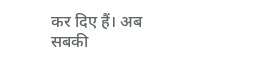कर दिए हैं। अब सबकी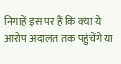निगाहें इस पर हैं कि क्या ये आरोप अदालत तक पहुंचेंगे या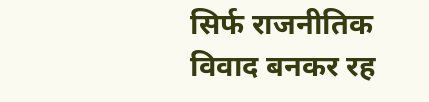सिर्फ राजनीतिक विवाद बनकर रह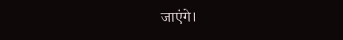जाएंगे।